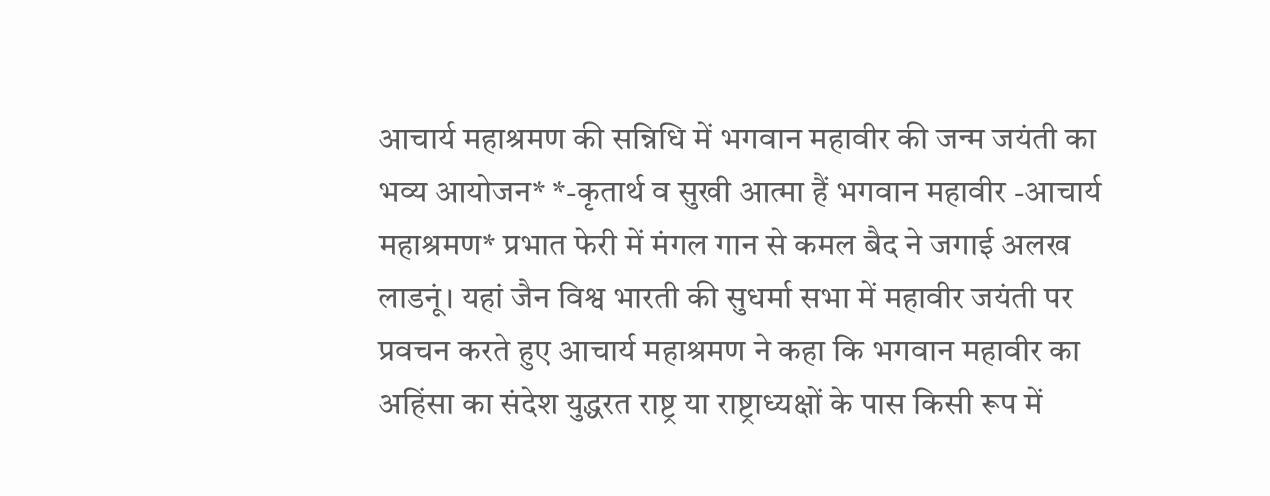आचार्य महाश्रमण की सन्निधि में भगवान महावीर की जन्म जयंती का भव्य आयोजन* *-कृतार्थ व सुखी आत्मा हैं भगवान महावीर -आचार्य महाश्रमण* प्रभात फेरी में मंगल गान से कमल बैद ने जगाई अलख
लाडनूं। यहां जैन विश्व भारती की सुधर्मा सभा में महावीर जयंती पर प्रवचन करते हुए आचार्य महाश्रमण ने कहा कि भगवान महावीर का अहिंसा का संदेश युद्धरत राष्ट्र या राष्ट्राध्यक्षों के पास किसी रूप में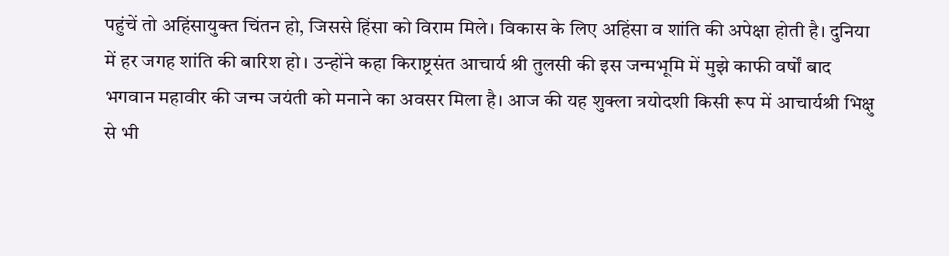पहुंचें तो अहिंसायुक्त चिंतन हो, जिससे हिंसा को विराम मिले। विकास के लिए अहिंसा व शांति की अपेक्षा होती है। दुनिया में हर जगह शांति की बारिश हो। उन्होंने कहा किराष्ट्रसंत आचार्य श्री तुलसी की इस जन्मभूमि में मुझे काफी वर्षों बाद भगवान महावीर की जन्म जयंती को मनाने का अवसर मिला है। आज की यह शुक्ला त्रयोदशी किसी रूप में आचार्यश्री भिक्षु से भी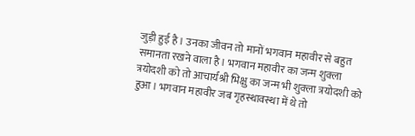जुड़ी हुई है। उनका जीवन तो मानों भगवान महावीर से बहुत समानता रखने वाला है। भगवान महावीर का जन्म शुक्ला त्रयोदशी को तो आचार्यश्री भिक्षु का जन्म भी शुक्ला त्रयोदशी को हुआ। भगवान महावीर जब गृहस्थावस्था में थे तो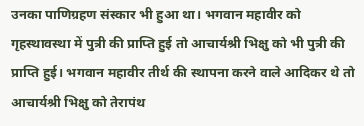उनका पाणिग्रहण संस्कार भी हुआ था। भगवान महावीर को गृहस्थावस्था में पुत्री की प्राप्ति हुई तो आचार्यश्री भिक्षु को भी पुत्री की प्राप्ति हुई। भगवान महावीर तीर्थ की स्थापना करने वाले आदिकर थे तो आचार्यश्री भिक्षु को तेरापंथ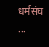धर्मसंघ ...